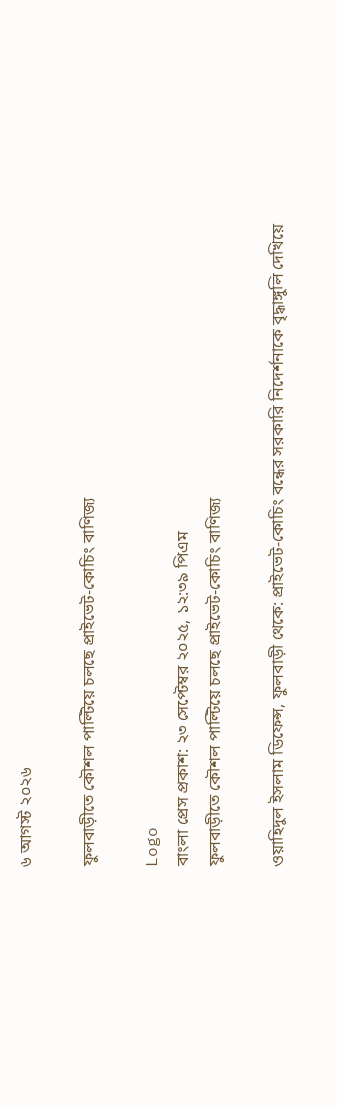৬ আগস্ট ২০২৬

ফুলবাড়ীতে কৌশল পাল্টিয়ে চলছে প্রাইভেট-কোচিং বাণিজ্য

Logo
বাংলা প্রেস প্রকাশ: ২৩ সেপ্টেম্বর ২০২৫, ১২:৩৯ পিএম
ফুলবাড়ীতে কৌশল পাল্টিয়ে চলছে প্রাইভেট-কোচিং বাণিজ্য

ওয়াহিদুল ইসলাম ডিফেন্স, ফুলবাড়ী থেকে: প্রাইভেট-কোচিং বন্ধের সরকারি নিদের্শনাকে বৃদ্ধাঙ্গুলি দেখিয়ে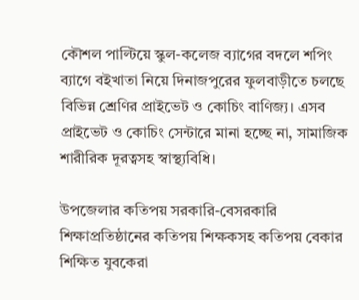কৌশল পাল্টিয়ে স্কুল-কলেজ ব্যাগের বদলে শপিং ব্যাগে বইখাতা নিয়ে দিনাজপুরের ফুলবাড়ীতে চলছে বিভিন্ন শ্রেণির প্রাইভেট ও কোচিং বাণিজ্য। এসব প্রাইভেট ও কোচিং সেন্টারে মানা হচ্ছে না, সামাজিক শারীরিক দূরত্বসহ স্বাস্থ্যবিধি।

উপজেলার কতিপয় সরকারি-বেসরকারি শিক্ষাপ্রতিষ্ঠানের কতিপয় শিক্ষকসহ কতিপয় বেকার শিক্ষিত যুবকেরা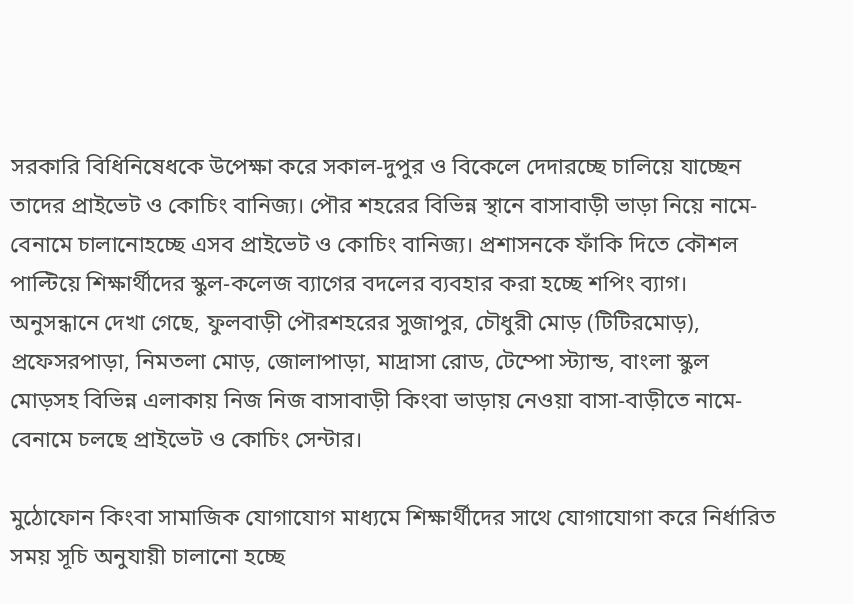সরকারি বিধিনিষেধকে উপেক্ষা করে সকাল-দুপুর ও বিকেলে দেদারচ্ছে চালিয়ে যাচ্ছেন তাদের প্রাইভেট ও কোচিং বানিজ্য। পৌর শহরের বিভিন্ন স্থানে বাসাবাড়ী ভাড়া নিয়ে নামে-বেনামে চালানোহচ্ছে এসব প্রাইভেট ও কোচিং বানিজ্য। প্রশাসনকে ফাঁকি দিতে কৌশল পাল্টিয়ে শিক্ষার্থীদের স্কুল-কলেজ ব্যাগের বদলের ব্যবহার করা হচ্ছে শপিং ব্যাগ। অনুসন্ধানে দেখা গেছে, ফুলবাড়ী পৌরশহরের সুজাপুর, চৌধুরী মোড় (টিটিরমোড়), প্রফেসরপাড়া, নিমতলা মোড়, জোলাপাড়া, মাদ্রাসা রোড, টেম্পো স্ট্যান্ড, বাংলা স্কুল মোড়সহ বিভিন্ন এলাকায় নিজ নিজ বাসাবাড়ী কিংবা ভাড়ায় নেওয়া বাসা-বাড়ীতে নামে-বেনামে চলছে প্রাইভেট ও কোচিং সেন্টার।

মুঠোফোন কিংবা সামাজিক যোগাযোগ মাধ্যমে শিক্ষার্থীদের সাথে যোগাযোগা করে নির্ধারিত সময় সূচি অনুযায়ী চালানো হচ্ছে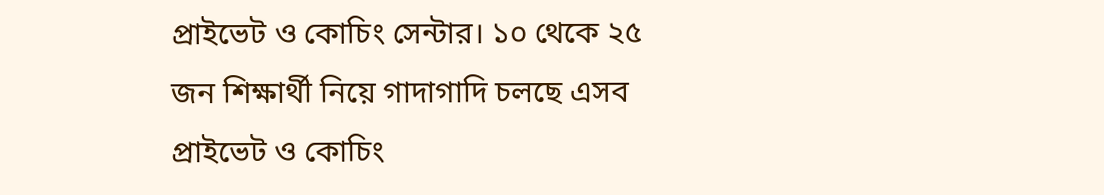প্রাইভেট ও কোচিং সেন্টার। ১০ থেকে ২৫ জন শিক্ষার্থী নিয়ে গাদাগাদি চলছে এসব প্রাইভেট ও কোচিং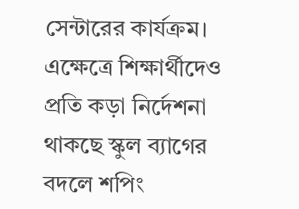সেন্টারের কার্যক্রম। এক্ষেত্রে শিক্ষার্থীদেও প্রতি কড়া নির্দেশনা থাকছে স্কুল ব্যাগের বদলে শপিং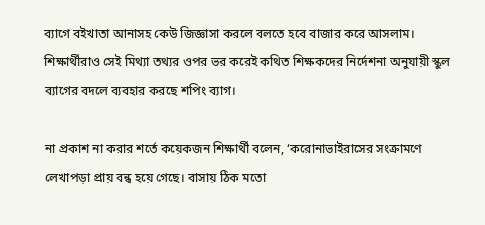ব্যাগে বইখাতা আনাসহ কেউ জিজ্ঞাসা করলে বলতে হবে বাজার করে আসলাম। শিক্ষার্থীরাও সেই মিথ্যা তথ্যর ওপর ভর করেই কথিত শিক্ষকদের নির্দেশনা অনুযায়ী স্কুল ব্যাগের বদলে ব্যবহার করছে শপিং ব্যাগ।

না প্রকাশ না করার শর্তে কয়েকজন শিক্ষার্থী বলেন, ‘করোনাভাইরাসের সংক্রামণে লেখাপড়া প্রায় বন্ধ হয়ে গেছে। বাসায় ঠিক মতো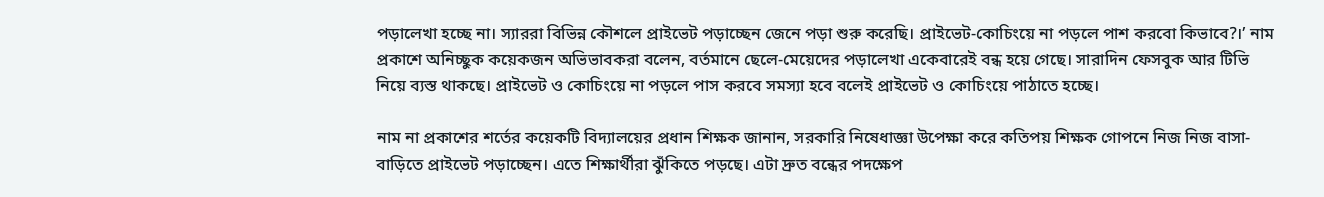পড়ালেখা হচ্ছে না। স্যাররা বিভিন্ন কৌশলে প্রাইভেট পড়াচ্ছেন জেনে পড়া শুরু করেছি। প্রাইভেট-কোচিংয়ে না পড়লে পাশ করবো কিভাবে?।’ নাম প্রকাশে অনিচ্ছুক কয়েকজন অভিভাবকরা বলেন, বর্তমানে ছেলে-মেয়েদের পড়ালেখা একেবারেই বন্ধ হয়ে গেছে। সারাদিন ফেসবুক আর টিভি নিয়ে ব্যস্ত থাকছে। প্রাইভেট ও কোচিংয়ে না পড়লে পাস করবে সমস্যা হবে বলেই প্রাইভেট ও কোচিংয়ে পাঠাতে হচ্ছে।

নাম না প্রকাশের শর্তের কয়েকটি বিদ্যালয়ের প্রধান শিক্ষক জানান, সরকারি নিষেধাজ্ঞা উপেক্ষা করে কতিপয় শিক্ষক গোপনে নিজ নিজ বাসা-বাড়িতে প্রাইভেট পড়াচ্ছেন। এতে শিক্ষার্থীরা ঝুঁকিতে পড়ছে। এটা দ্রুত বন্ধের পদক্ষেপ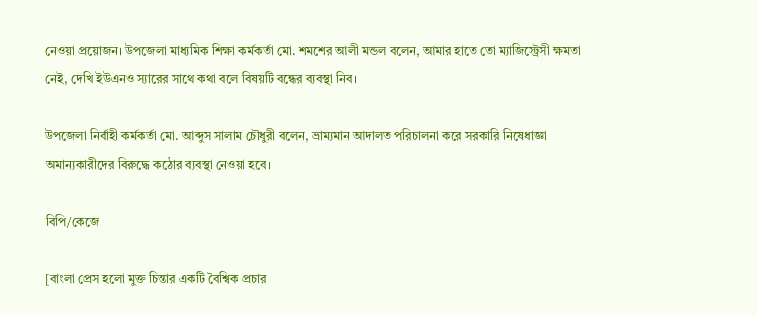নেওয়া প্রয়োজন। উপজেলা মাধ্যমিক শিক্ষা কর্মকর্তা মো. শমশের আলী মন্ডল বলেন, আমার হাতে তো ম্যাজিস্ট্রেসী ক্ষমতা নেই, দেখি ইউএনও স্যারের সাথে কথা বলে বিষয়টি বন্ধের ব্যবস্থা নিব।

উপজেলা নির্বাহী কর্মকর্তা মো. আব্দুস সালাম চৌধুরী বলেন, ভ্রাম্যমান আদালত পরিচালনা করে সরকারি নিষেধাজ্ঞা অমান্যকারীদের বিরুদ্ধে কঠোর ব্যবস্থা নেওয়া হবে।

বিপি/কেজে

[বাংলা প্রেস হলো মুক্ত চিন্তার একটি বৈশ্বিক প্রচার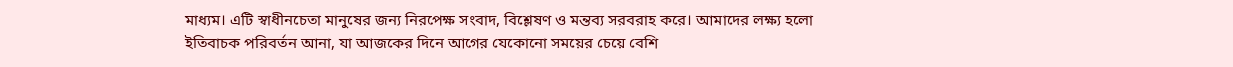মাধ্যম। এটি স্বাধীনচেতা মানুষের জন্য নিরপেক্ষ সংবাদ, বিশ্লেষণ ও মন্তব্য সরবরাহ করে। আমাদের লক্ষ্য হলো ইতিবাচক পরিবর্তন আনা, যা আজকের দিনে আগের যেকোনো সময়ের চেয়ে বেশি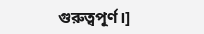গুরুত্বপূর্ণ।]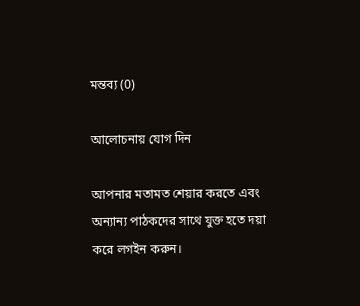মন্তব্য (0)

আলোচনায় যোগ দিন

আপনার মতামত শেয়ার করতে এবং অন্যান্য পাঠকদের সাথে যুক্ত হতে দয়া করে লগইন করুন।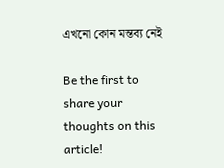এখনো কোন মন্তব্য নেই

Be the first to share your thoughts on this article!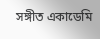সঙ্গীত একাডেমি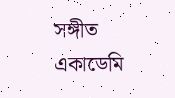সঙ্গীত একাডেমি